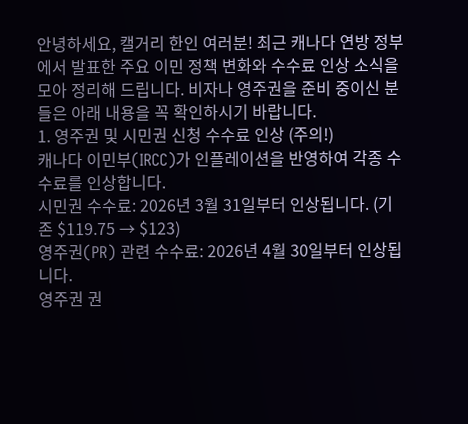안녕하세요, 캘거리 한인 여러분! 최근 캐나다 연방 정부에서 발표한 주요 이민 정책 변화와 수수료 인상 소식을 모아 정리해 드립니다. 비자나 영주권을 준비 중이신 분들은 아래 내용을 꼭 확인하시기 바랍니다.
1. 영주권 및 시민권 신청 수수료 인상 (주의!)
캐나다 이민부(IRCC)가 인플레이션을 반영하여 각종 수수료를 인상합니다.
시민권 수수료: 2026년 3월 31일부터 인상됩니다. (기존 $119.75 → $123)
영주권(PR) 관련 수수료: 2026년 4월 30일부터 인상됩니다.
영주권 권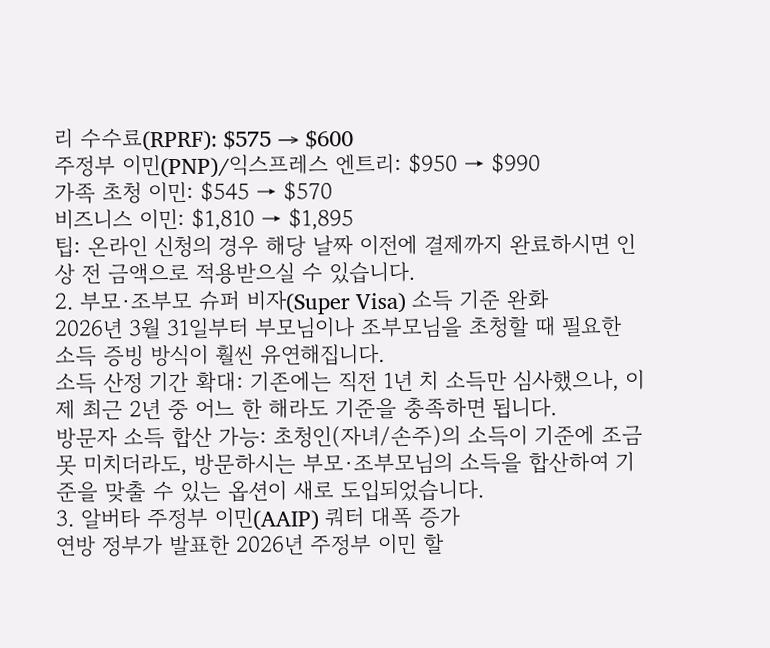리 수수료(RPRF): $575 → $600
주정부 이민(PNP)/익스프레스 엔트리: $950 → $990
가족 초청 이민: $545 → $570
비즈니스 이민: $1,810 → $1,895
팁: 온라인 신청의 경우 해당 날짜 이전에 결제까지 완료하시면 인상 전 금액으로 적용받으실 수 있습니다.
2. 부모·조부모 슈퍼 비자(Super Visa) 소득 기준 완화
2026년 3월 31일부터 부모님이나 조부모님을 초청할 때 필요한 소득 증빙 방식이 훨씬 유연해집니다.
소득 산정 기간 확대: 기존에는 직전 1년 치 소득만 심사했으나, 이제 최근 2년 중 어느 한 해라도 기준을 충족하면 됩니다.
방문자 소득 합산 가능: 초청인(자녀/손주)의 소득이 기준에 조금 못 미치더라도, 방문하시는 부모·조부모님의 소득을 합산하여 기준을 맞출 수 있는 옵션이 새로 도입되었습니다.
3. 알버타 주정부 이민(AAIP) 쿼터 대폭 증가
연방 정부가 발표한 2026년 주정부 이민 할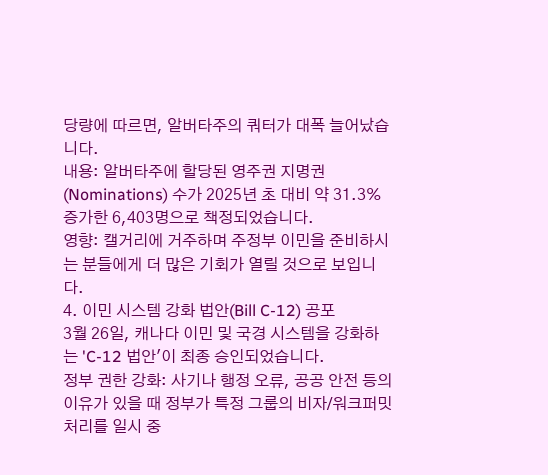당량에 따르면, 알버타주의 쿼터가 대폭 늘어났습니다.
내용: 알버타주에 할당된 영주권 지명권(Nominations) 수가 2025년 초 대비 약 31.3% 증가한 6,403명으로 책정되었습니다.
영향: 캘거리에 거주하며 주정부 이민을 준비하시는 분들에게 더 많은 기회가 열릴 것으로 보입니다.
4. 이민 시스템 강화 법안(Bill C-12) 공포
3월 26일, 캐나다 이민 및 국경 시스템을 강화하는 'C-12 법안'이 최종 승인되었습니다.
정부 권한 강화: 사기나 행정 오류, 공공 안전 등의 이유가 있을 때 정부가 특정 그룹의 비자/워크퍼밋 처리를 일시 중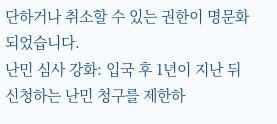단하거나 취소할 수 있는 권한이 명문화되었습니다.
난민 심사 강화: 입국 후 1년이 지난 뒤 신청하는 난민 청구를 제한하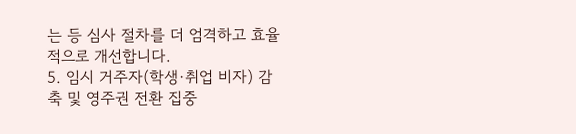는 등 심사 절차를 더 엄격하고 효율적으로 개선합니다.
5. 임시 거주자(학생·취업 비자) 감축 및 영주권 전환 집중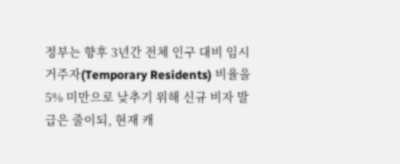정부는 향후 3년간 전체 인구 대비 임시 거주자(Temporary Residents) 비율을 5% 미만으로 낮추기 위해 신규 비자 발급은 줄이되, 현재 캐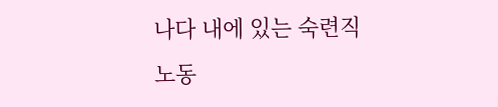나다 내에 있는 숙련직 노동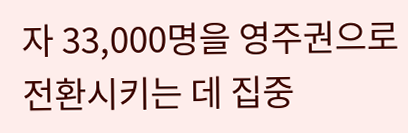자 33,000명을 영주권으로 전환시키는 데 집중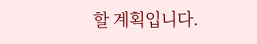할 계획입니다.